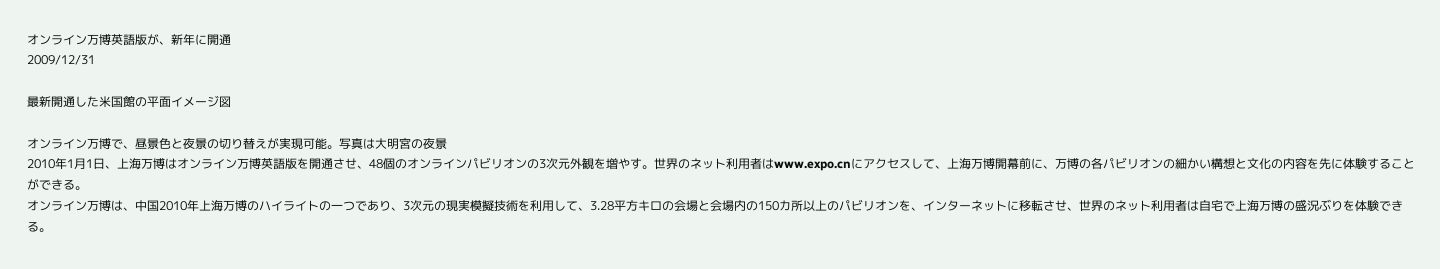オンライン万博英語版が、新年に開通
2009/12/31

最新開通した米国館の平面イメージ図

オンライン万博で、昼景色と夜景の切り替えが実現可能。写真は大明宮の夜景
2010年1月1日、上海万博はオンライン万博英語版を開通させ、48個のオンラインパビリオンの3次元外観を増やす。世界のネット利用者はwww.expo.cnにアクセスして、上海万博開幕前に、万博の各パビリオンの細かい構想と文化の内容を先に体験することができる。
オンライン万博は、中国2010年上海万博のハイライトの一つであり、3次元の現実模擬技術を利用して、3.28平方キロの会場と会場内の150カ所以上のパビリオンを、インターネットに移転させ、世界のネット利用者は自宅で上海万博の盛況ぶりを体験できる。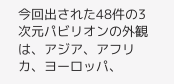今回出された48件の3次元パビリオンの外観は、アジア、アフリカ、ヨーロッパ、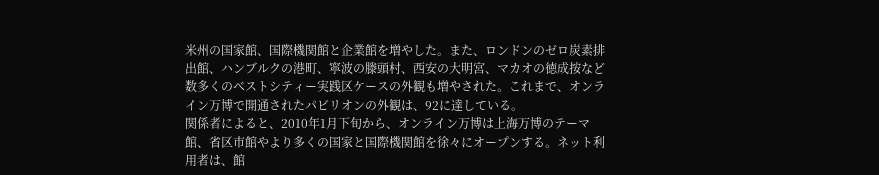米州の国家館、国際機関館と企業館を増やした。また、ロンドンのゼロ炭素排出館、ハンブルクの港町、寧波の滕頭村、西安の大明宮、マカオの徳成按など数多くのベストシティー実践区ケースの外観も増やされた。これまで、オンライン万博で開通されたパビリオンの外観は、92に達している。
関係者によると、2010年1月下旬から、オンライン万博は上海万博のテーマ館、省区市館やより多くの国家と国際機関館を徐々にオープンする。ネット利用者は、館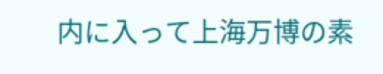内に入って上海万博の素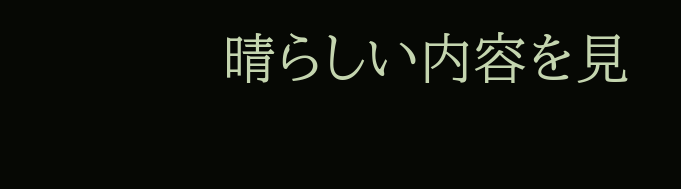晴らしい内容を見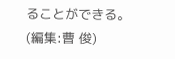ることができる。
(編集:曹 俊)